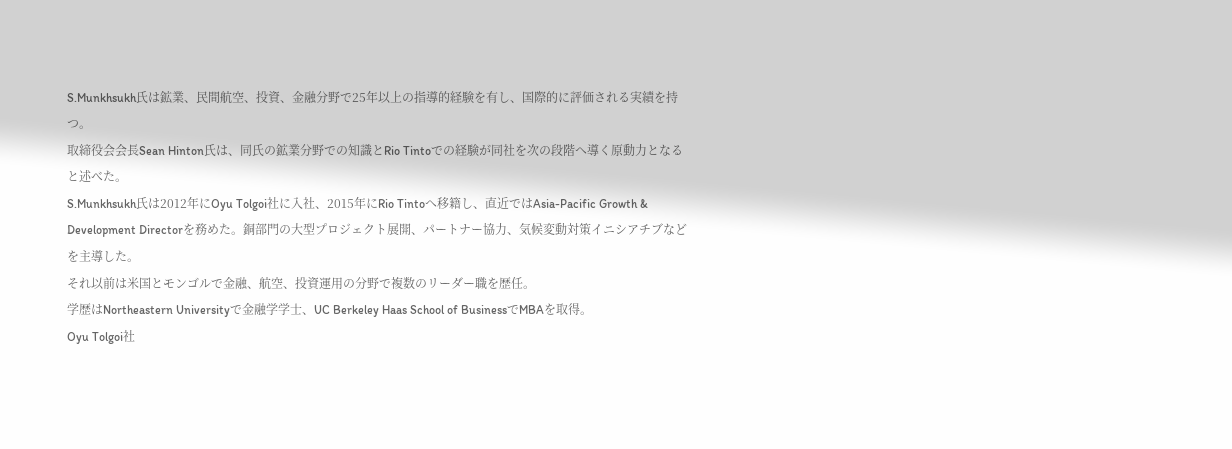S.Munkhsukh氏は鉱業、民間航空、投資、金融分野で25年以上の指導的経験を有し、国際的に評価される実績を持つ。
取締役会会長Sean Hinton氏は、同氏の鉱業分野での知識とRio Tintoでの経験が同社を次の段階へ導く原動力となると述べた。
S.Munkhsukh氏は2012年にOyu Tolgoi社に入社、2015年にRio Tintoへ移籍し、直近ではAsia-Pacific Growth & Development Directorを務めた。銅部門の大型プロジェクト展開、パートナー協力、気候変動対策イニシアチブなどを主導した。
それ以前は米国とモンゴルで金融、航空、投資運用の分野で複数のリーダー職を歴任。
学歴はNortheastern Universityで金融学学士、UC Berkeley Haas School of BusinessでMBAを取得。
Oyu Tolgoi社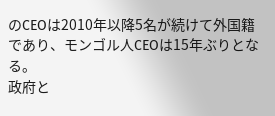のCEOは2010年以降5名が続けて外国籍であり、モンゴル人CEOは15年ぶりとなる。
政府と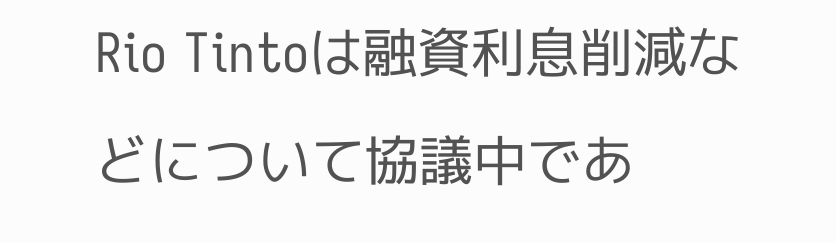Rio Tintoは融資利息削減などについて協議中であ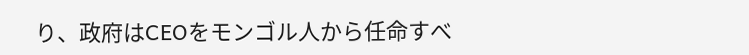り、政府はCEOをモンゴル人から任命すべ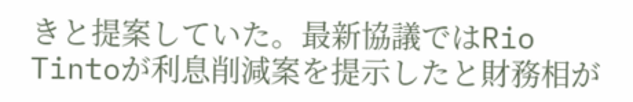きと提案していた。最新協議ではRio Tintoが利息削減案を提示したと財務相が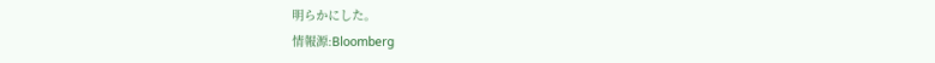明らかにした。
情報源:Bloomberg